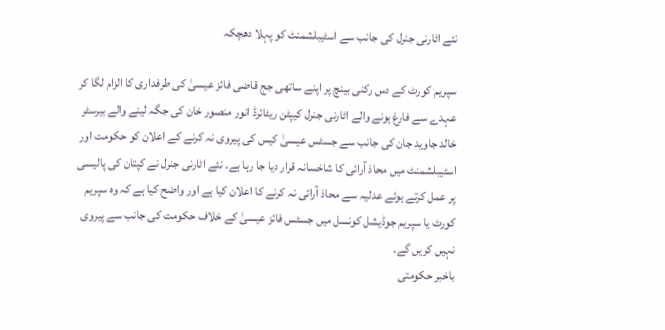نئے اٹارنی جنرل کی جانب سے اسٹیبلشمنٹ کو پہلا دھچکہ

سپریم کورٹ کے دس رکنی بینچ پر اپنے ساتھی جج قاضی فائز عیسیٰ کی طرفداری کا الزام لگا کر عہدے سے فارغ ہونے والے اٹارنی جنرل کیپٹن ریٹائرڈ انور منصور خان کی جگہ لینے والے بیرسٹر خالد جاوید جان کی جانب سے جسٹس عیسیٰ کیس کی پیروی نہ کرنے کے اعلان کو حکومت اور اسٹیبلشمنٹ میں محاذ آرائی کا شاخسانہ قرار دیا جا رہا ہے۔ نئے اٹارنی جنرل نے کپتان کی پالیسی پر عمل کرتے ہوئے عدلیہ سے محاذ آرائی نہ کرنے کا اعلان کیا ہے اور واضح کیا ہے کہ وہ سپریم کورٹ یا سپریم جوڈیشل کونسل میں جسٹس فائز عیسیٰ کے خلاف حکومت کی جانب سے پیروی نہیں کریں گے۔
باخبر حکومتی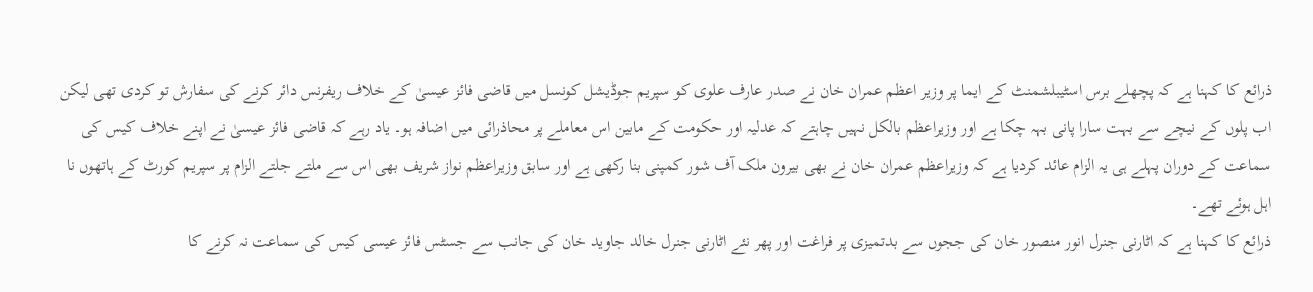ذرائع کا کہنا ہے کہ پچھلے برس اسٹیبلشمنٹ کے ایما پر وزیر اعظم عمران خان نے صدر عارف علوی کو سپریم جوڈیشل کونسل میں قاضی فائز عیسیٰ کے خلاف ریفرنس دائر کرنے کی سفارش تو کردی تھی لیکن اب پلوں کے نیچے سے بہت سارا پانی بہہ چکا ہے اور وزیراعظم بالکل نہیں چاہتے کہ عدلیہ اور حکومت کے مابین اس معاملے پر محاذرائی میں اضافہ ہو۔ یاد رہے کہ قاضی فائز عیسیٰ نے اپنے خلاف کیس کی سماعت کے دوران پہلے ہی یہ الزام عائد کردیا ہے کہ وزیراعظم عمران خان نے بھی بیرون ملک آف شور کمپنی بنا رکھی ہے اور سابق وزیراعظم نواز شریف بھی اس سے ملتے جلتے الزام پر سپریم کورٹ کے ہاتھوں نا اہل ہوئے تھے۔
ذرائع کا کہنا ہے کہ اٹارنی جنرل انور منصور خان کی ججوں سے بدتمیزی پر فراغت اور پھر نئے اٹارنی جنرل خالد جاوید خان کی جانب سے جسٹس فائز عیسی کیس کی سماعت نہ کرنے کا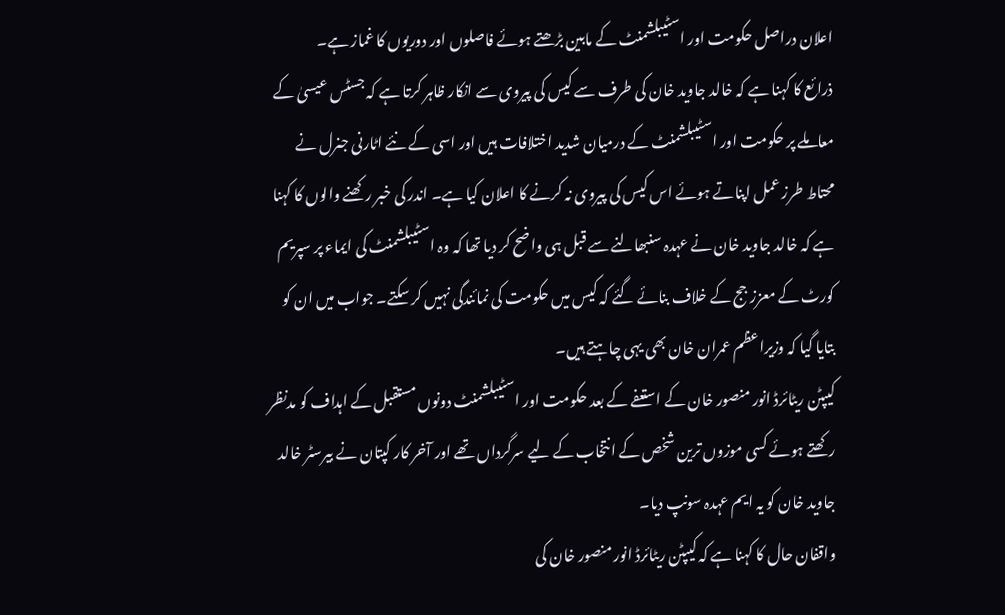اعلان دراصل حکومت اور اسٹیبلشمنٹ کے مابین بڑھتے ہوئے فاصلوں اور دوریوں کا غماز ہے۔
ذرائع کا کہنا ہے کہ خالد جاوید خان کی طرف سے کیس کی پیروی سے انکار ظاہر کرتا ہے کہ جسٹس عیسیٰ کے معاملے پر حکومت اور اسٹیبلشمنٹ کے درمیان شدید اختلافات ہیں اور اسی کے نئے اٹارنی جنرل نے محتاط طرز عمل اپناتے ہوئے اس کیس کی پیروی نہ کرنے کا اعلان کیا ہے۔ اندر کی خبر رکھنے والوں کا کہنا ہے کہ خالد جاوید خان نے عہدہ سنبھالنے سے قبل ہی واضح کر دیا تھا کہ وہ اسٹیبلشمنٹ کی ایماء پر سپریم کورٹ کے معزز جج کے خلاف بنائے گئے کہ کیس میں حکومت کی نمائندگی نہیں کر سکتے۔ جواب میں ان کو بتایا گیا کہ وزیراعظم عمران خان بھی یہی چاہتے ہیں۔
کیپٹن ریٹائرڈ انور منصور خان کے استعفے کے بعد حکومت اور اسٹیبلشمنٹ دونوں مستقبل کے اہداف کو مدنظر رکھتے ہوئے کسی موزوں ترین شخص کے انتخاب کے لیے سرگرداں تھے اور آخر کار کپتان نے بیرسٹر خالد جاوید خان کو یہ ایم عہدہ سونپ دیا۔
واقفان حال کا کہنا ہے کہ کیپٹن ریٹائرڈ انور منصور خان کی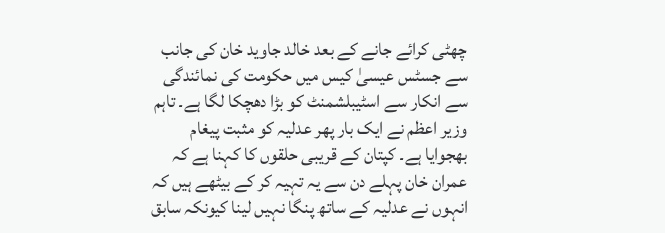چھٹی کرائے جانے کے بعد خالد جاوید خان کی جانب سے جسٹس عیسیٰ کیس میں حکومت کی نمائندگی سے انکار سے اسٹیبلشمنٹ کو بڑا دھچکا لگا ہے۔ تاہم وزیر اعظم نے ایک بار پھر عدلیہ کو مثبت پیغام بھجوایا ہے۔ کپتان کے قریبی حلقوں کا کہنا ہے کہ عمران خان پہلے دن سے یہ تہیہ کر کے بیٹھے ہیں کہ انہوں نے عدلیہ کے ساتھ پنگا نہیں لینا کیونکہ سابق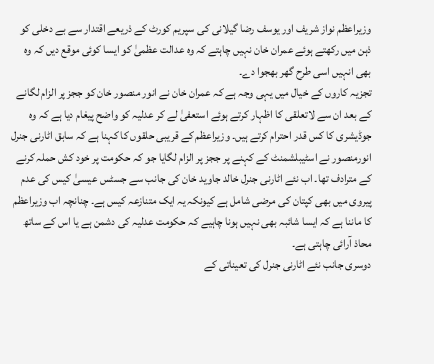وزیراعظم نواز شریف اور یوسف رضا گیلانی کی سپریم کورٹ کے ذریعے اقتدار سے بے دخلی کو ذہن میں رکھتے ہوئے عمران خان نہیں چاہتے کہ وہ عدالت عظمیٰ کو ایسا کوئی موقع دیں کہ وہ بھی انہیں اسی طرح گھر بھجوا دے۔
تجزیہ کاروں کے خیال میں یہی وجہ ہے کہ عمران خان نے انور منصور خان کو ججز پر الزام لگانے کے بعد ان سے لاتعلقی کا اظہار کرتے ہوئے استعفیٰ لے کر عدلیہ کو واضح پیغام دیا ہے کہ وہ جوڈیشری کا کس قدر احترام کرتے ہیں۔ وزیراعظم کے قریبی حلقوں کا کہنا ہے کہ سابق اٹارنی جنرل انورمنصور نے اسٹیبلشمنٹ کے کہنے پر ججز پر الزام لگایا جو کہ حکومت پر خود کش حملہ کرنے کے مترادف تھا۔ اب نئے اٹارنی جنرل خالد جاوید خان کی جانب سے جسٹس عیسیٰ کیس کی عدم پیروی میں بھی کپتان کی مرضی شامل ہے کیونکہ یہ ایک متنازعہ کیس ہے۔ چنانچہ اب وزیراعظم کا ماننا ہے کہ ایسا شائبہ بھی نہیں ہونا چاہیے کہ حکومت عدلیہ کی دشمن ہے یا اس کے ساتھ محاذ آرائی چاہتی ہے۔
دوسری جانب نئے اٹارنی جنرل کی تعیناتی کے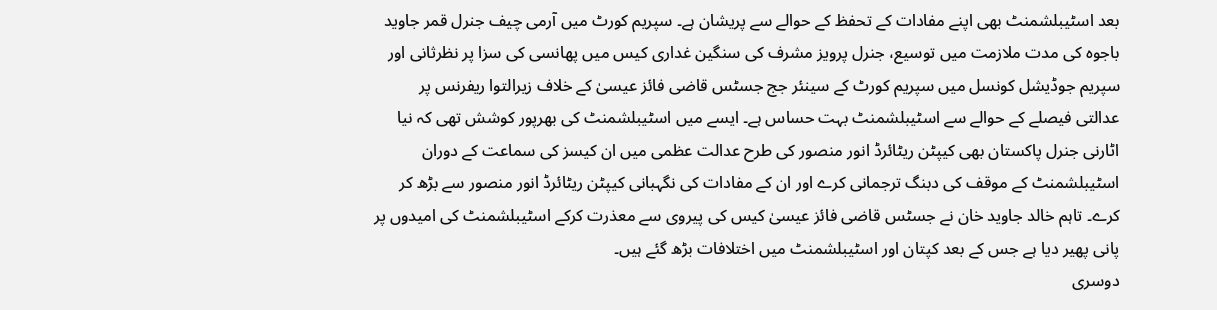بعد اسٹیبلشمنٹ بھی اپنے مفادات کے تحفظ کے حوالے سے پریشان ہے۔ سپریم کورٹ میں آرمی چیف جنرل قمر جاوید باجوہ کی مدت ملازمت میں توسیع، جنرل پرویز مشرف کی سنگین غداری کیس میں پھانسی کی سزا پر نظرثانی اور سپریم جوڈیشل کونسل میں سپریم کورٹ کے سینئر جج جسٹس قاضی فائز عیسیٰ کے خلاف زیرالتوا ریفرنس پر عدالتی فیصلے کے حوالے سے اسٹیبلشمنٹ بہت حساس ہے۔ ایسے میں اسٹیبلشمنٹ کی بھرپور کوشش تھی کہ نیا اٹارنی جنرل پاکستان بھی کیپٹن ریٹائرڈ انور منصور کی طرح عدالت عظمی میں ان کیسز کی سماعت کے دوران اسٹیبلشمنٹ کے موقف کی دبنگ ترجمانی کرے اور ان کے مفادات کی نگہبانی کیپٹن ریٹائرڈ انور منصور سے بڑھ کر کرے۔ تاہم خالد جاوید خان نے جسٹس قاضی فائز عیسیٰ کیس کی پیروی سے معذرت کرکے اسٹیبلشمنٹ کی امیدوں پر پانی پھیر دیا ہے جس کے بعد کپتان اور اسٹیبلشمنٹ میں اختلافات بڑھ گئے ہیں۔
دوسری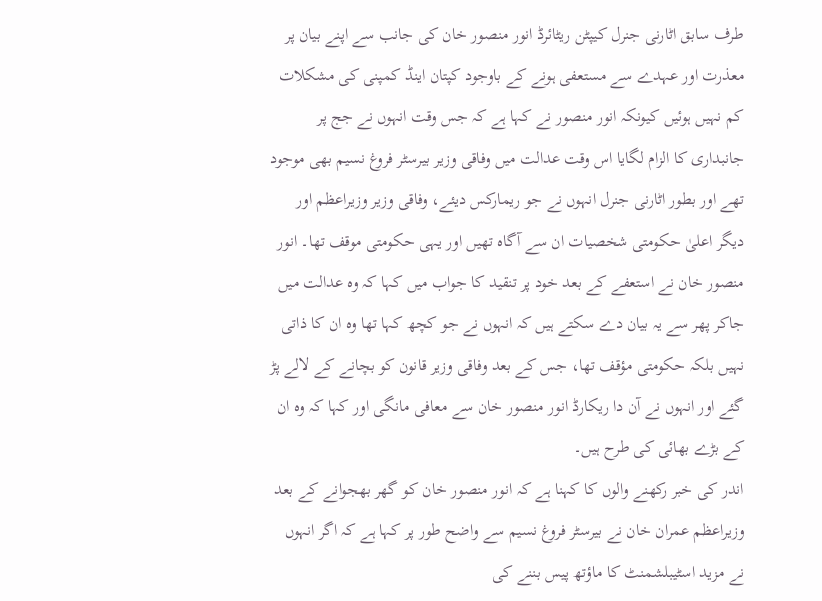طرف سابق اٹارنی جنرل کیپٹن ریٹائرڈ انور منصور خان کی جانب سے اپنے بیان پر معذرت اور عہدے سے مستعفی ہونے کے باوجود کپتان اینڈ کمپنی کی مشکلات کم نہیں ہوئیں کیونکہ انور منصور نے کہا ہے کہ جس وقت انہوں نے جج پر جانبداری کا الزام لگایا اس وقت عدالت میں وفاقی وزیر بیرسٹر فروغ نسیم بھی موجود تھے اور بطور اٹارنی جنرل انہوں نے جو ریمارکس دیئے، وفاقی وزیر وزیراعظم اور دیگر اعلیٰ حکومتی شخصیات ان سے آگاہ تھیں اور یہی حکومتی موقف تھا۔ انور منصور خان نے استعفے کے بعد خود پر تنقید کا جواب میں کہا کہ وہ عدالت میں جاکر پھر سے یہ بیان دے سکتے ہیں کہ انہوں نے جو کچھ کہا تھا وہ ان کا ذاتی نہیں بلکہ حکومتی مؤقف تھا، جس کے بعد وفاقی وزیر قانون کو بچانے کے لالے پڑ گئے اور انہوں نے آن دا ریکارڈ انور منصور خان سے معافی مانگی اور کہا کہ وہ ان کے بڑے بھائی کی طرح ہیں۔
اندر کی خبر رکھنے والوں کا کہنا ہے کہ انور منصور خان کو گھر بھجوانے کے بعد وزیراعظم عمران خان نے بیرسٹر فروغ نسیم سے واضح طور پر کہا ہے کہ اگر انہوں نے مزید اسٹیبلشمنٹ کا ماؤتھ پیس بننے کی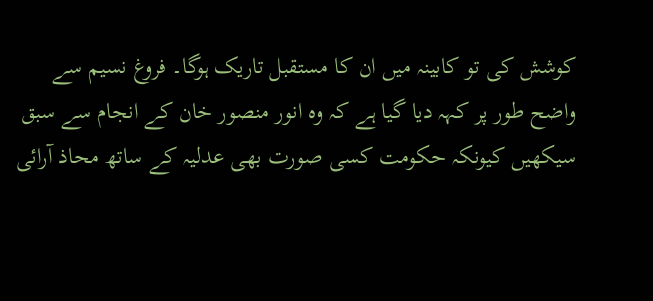کوشش کی تو کابینہ میں ان کا مستقبل تاریک ہوگا۔ فروغ نسیم سے واضح طور پر کہہ دیا گیا ہے کہ وہ انور منصور خان کے انجام سے سبق سیکھیں کیونکہ حکومت کسی صورت بھی عدلیہ کے ساتھ محاذ آرائی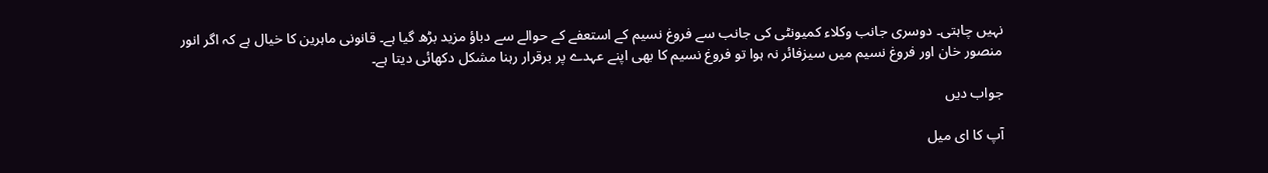نہیں چاہتی۔ دوسری جانب وکلاء کمیونٹی کی جانب سے فروغ نسیم کے استعفے کے حوالے سے دباؤ مزید بڑھ گیا ہے۔ قانونی ماہرین کا خیال ہے کہ اگر انور منصور خان اور فروغ نسیم میں سیزفائر نہ ہوا تو فروغ نسیم کا بھی اپنے عہدے پر برقرار رہنا مشکل دکھائی دیتا ہے۔

جواب دیں

آپ کا ای میل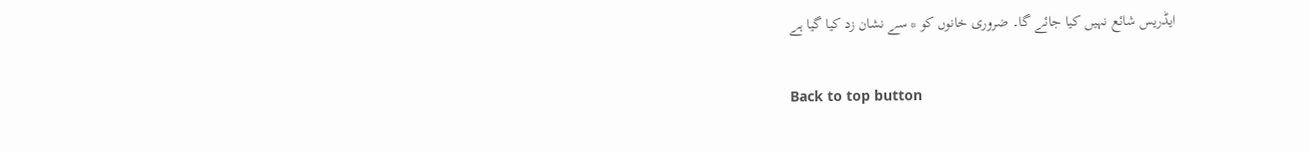ایڈریس شائع نہیں کیا جائے گا۔ ضروری خانوں کو * سے نشان زد کیا گیا ہے

Back to top button